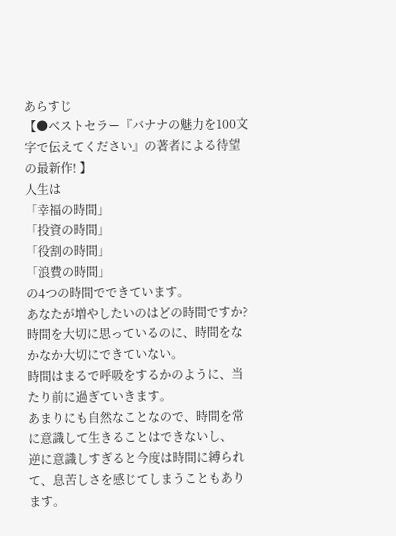あらすじ
【●ベストセラー『バナナの魅力を100文字で伝えてください』の著者による待望の最新作! 】
人生は
「幸福の時間」
「投資の時間」
「役割の時間」
「浪費の時間」
の4つの時間でできています。
あなたが増やしたいのはどの時間ですか?
時間を大切に思っているのに、時間をなかなか大切にできていない。
時間はまるで呼吸をするかのように、当たり前に過ぎていきます。
あまりにも自然なことなので、時間を常に意識して生きることはできないし、
逆に意識しすぎると今度は時間に縛られて、息苦しさを感じてしまうこともあります。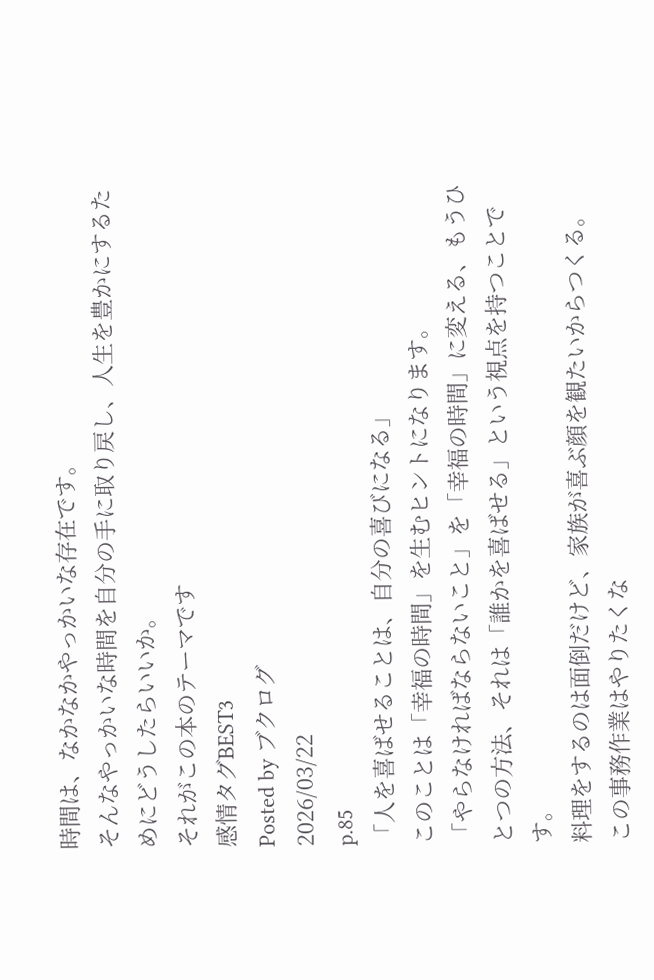時間は、なかなかやっかいな存在です。
そんなやっかいな時間を自分の手に取り戻し、人生を豊かにするためにどうしたらいいか。
それがこの本のテーマです
感情タグBEST3
Posted by ブクログ
2026/03/22
p.85
「人を喜ばせることは、自分の喜びになる」
このことは「幸福の時間」を生むヒントになります。
「やらなければならないこと」を「幸福の時間」に変える、もうひとつの方法、それは「誰かを喜ばせる」という視点を持つことです。
料理をするのは面倒だけど、家族が喜ぶ顔を観たいからつくる。
この事務作業はやりたくな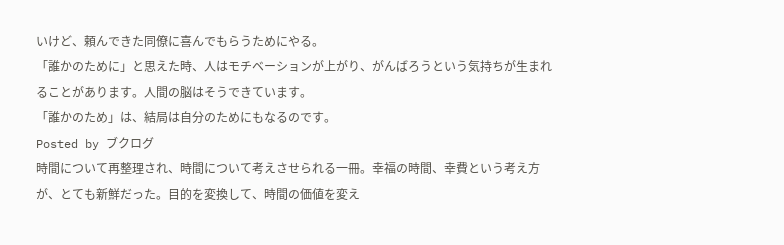いけど、頼んできた同僚に喜んでもらうためにやる。
「誰かのために」と思えた時、人はモチベーションが上がり、がんばろうという気持ちが生まれることがあります。人間の脳はそうできています。
「誰かのため」は、結局は自分のためにもなるのです。
Posted by ブクログ
時間について再整理され、時間について考えさせられる一冊。幸福の時間、幸費という考え方が、とても新鮮だった。目的を変換して、時間の価値を変え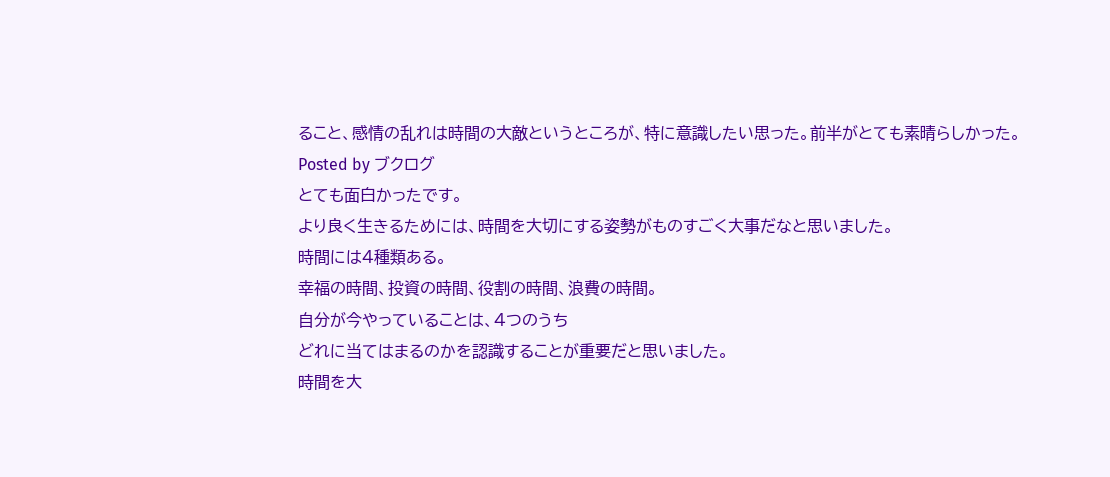ること、感情の乱れは時間の大敵というところが、特に意識したい思った。前半がとても素晴らしかった。
Posted by ブクログ
とても面白かったです。
より良く生きるためには、時間を大切にする姿勢がものすごく大事だなと思いました。
時間には4種類ある。
幸福の時間、投資の時間、役割の時間、浪費の時間。
自分が今やっていることは、4つのうち
どれに当てはまるのかを認識することが重要だと思いました。
時間を大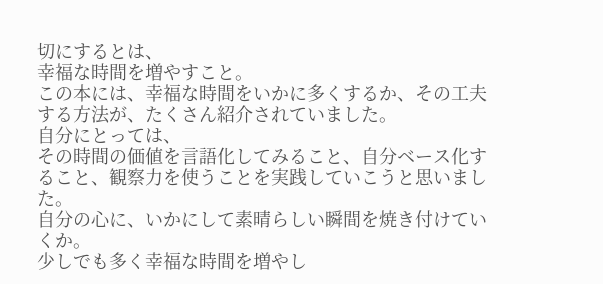切にするとは、
幸福な時間を増やすこと。
この本には、幸福な時間をいかに多くするか、その工夫する方法が、たくさん紹介されていました。
自分にとっては、
その時間の価値を言語化してみること、自分ベース化すること、観察力を使うことを実践していこうと思いました。
自分の心に、いかにして素晴らしい瞬間を焼き付けていくか。
少しでも多く幸福な時間を増やし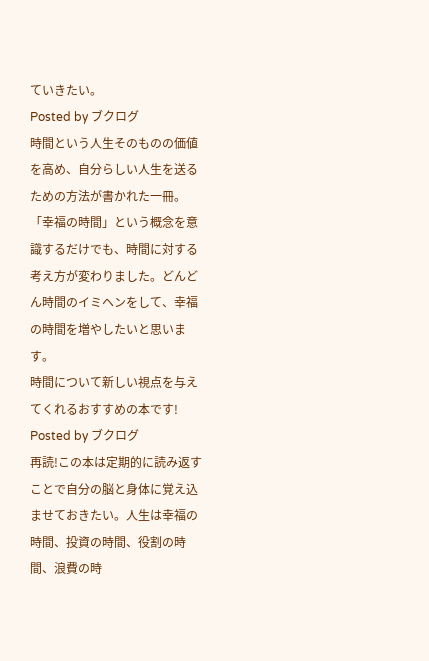ていきたい。
Posted by ブクログ
時間という人生そのものの価値を高め、自分らしい人生を送るための方法が書かれた一冊。
「幸福の時間」という概念を意識するだけでも、時間に対する考え方が変わりました。どんどん時間のイミヘンをして、幸福の時間を増やしたいと思います。
時間について新しい視点を与えてくれるおすすめの本です!
Posted by ブクログ
再読!この本は定期的に読み返すことで自分の脳と身体に覚え込ませておきたい。人生は幸福の時間、投資の時間、役割の時間、浪費の時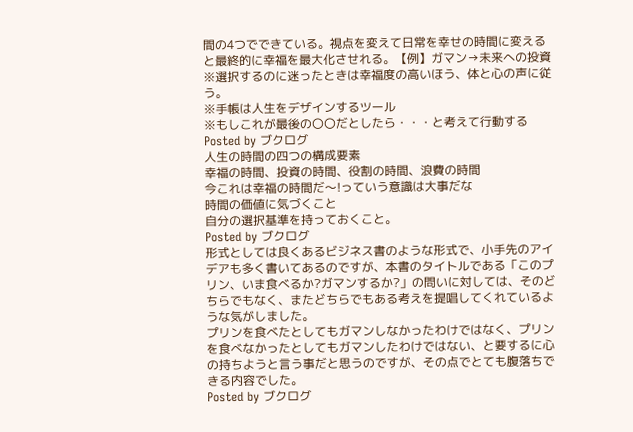間の4つでできている。視点を変えて日常を幸せの時間に変えると最終的に幸福を最大化させれる。【例】ガマン→未来への投資
※選択するのに迷ったときは幸福度の高いほう、体と心の声に従う。
※手帳は人生をデザインするツール
※もしこれが最後の〇〇だとしたら・・・と考えて行動する
Posted by ブクログ
人生の時間の四つの構成要素
幸福の時間、投資の時間、役割の時間、浪費の時間
今これは幸福の時間だ〜!っていう意識は大事だな
時間の価値に気づくこと
自分の選択基準を持っておくこと。
Posted by ブクログ
形式としては良くあるビジネス書のような形式で、小手先のアイデアも多く書いてあるのですが、本書のタイトルである「このプリン、いま食べるか?ガマンするか?」の問いに対しては、そのどちらでもなく、またどちらでもある考えを提唱してくれているような気がしました。
プリンを食べたとしてもガマンしなかったわけではなく、プリンを食べなかったとしてもガマンしたわけではない、と要するに心の持ちようと言う事だと思うのですが、その点でとても腹落ちできる内容でした。
Posted by ブクログ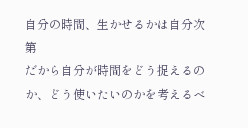自分の時間、生かせるかは自分次第
だから自分が時間をどう捉えるのか、どう使いたいのかを考えるべ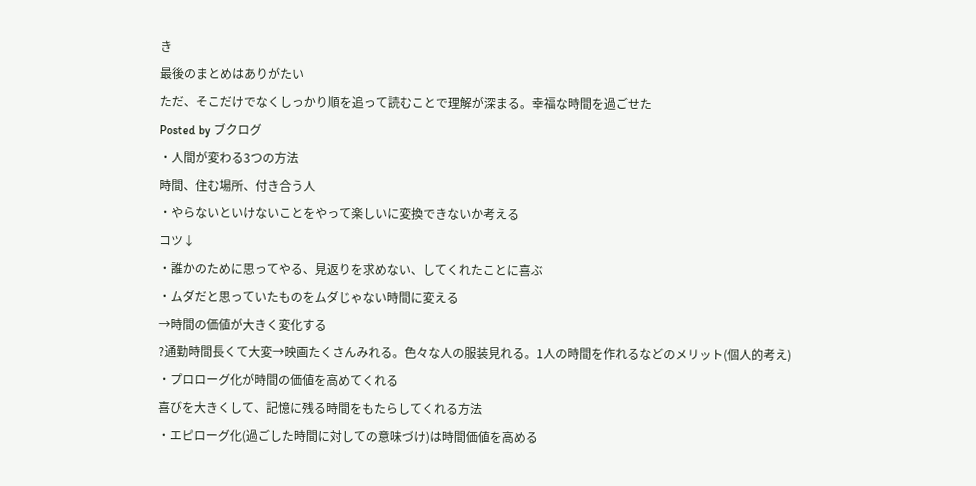き
最後のまとめはありがたい
ただ、そこだけでなくしっかり順を追って読むことで理解が深まる。幸福な時間を過ごせた
Posted by ブクログ
・人間が変わる3つの方法
時間、住む場所、付き合う人
・やらないといけないことをやって楽しいに変換できないか考える
コツ↓
・誰かのために思ってやる、見返りを求めない、してくれたことに喜ぶ
・ムダだと思っていたものをムダじゃない時間に変える
→時間の価値が大きく変化する
?通勤時間長くて大変→映画たくさんみれる。色々な人の服装見れる。1人の時間を作れるなどのメリット(個人的考え)
・プロローグ化が時間の価値を高めてくれる
喜びを大きくして、記憶に残る時間をもたらしてくれる方法
・エピローグ化(過ごした時間に対しての意味づけ)は時間価値を高める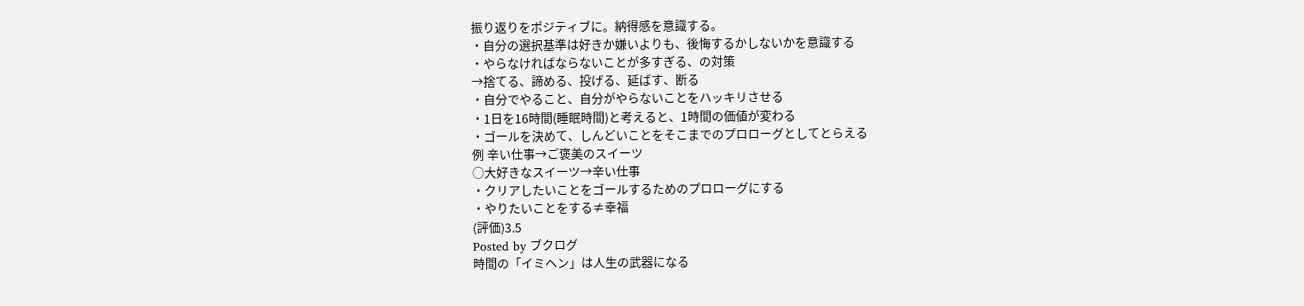振り返りをポジティブに。納得感を意識する。
・自分の選択基準は好きか嫌いよりも、後悔するかしないかを意識する
・やらなければならないことが多すぎる、の対策
→捨てる、諦める、投げる、延ばす、断る
・自分でやること、自分がやらないことをハッキリさせる
・1日を16時間(睡眠時間)と考えると、1時間の価値が変わる
・ゴールを決めて、しんどいことをそこまでのプロローグとしてとらえる
例 辛い仕事→ご褒美のスイーツ
○大好きなスイーツ→辛い仕事
・クリアしたいことをゴールするためのプロローグにする
・やりたいことをする≠幸福
(評価)3.5
Posted by ブクログ
時間の「イミヘン」は人生の武器になる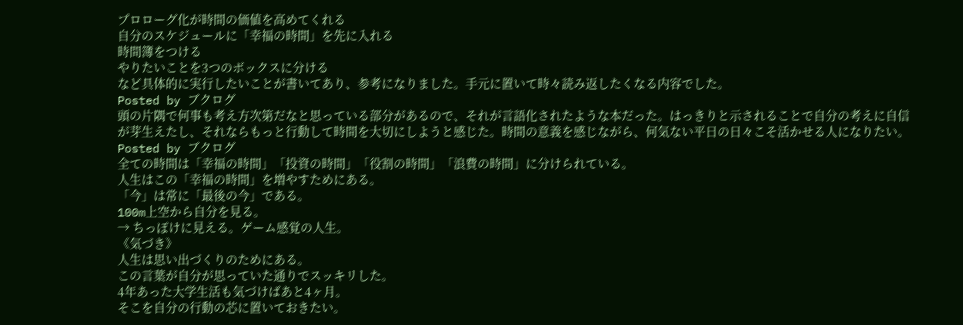プロローグ化が時間の価値を高めてくれる
自分のスケジュールに「幸福の時間」を先に入れる
時間簿をつける
やりたいことを3つのボックスに分ける
など具体的に実行したいことが書いてあり、参考になりました。手元に置いて時々読み返したくなる内容でした。
Posted by ブクログ
頭の片隅で何事も考え方次第だなと思っている部分があるので、それが言語化されたような本だった。はっきりと示されることで自分の考えに自信が芽生えたし、それならもっと行動して時間を大切にしようと感じた。時間の意義を感じながら、何気ない平日の日々こそ活かせる人になりたい。
Posted by ブクログ
全ての時間は「幸福の時間」「投資の時間」「役割の時間」「浪費の時間」に分けられている。
人生はこの「幸福の時間」を増やすためにある。
「今」は常に「最後の今」である。
100m上空から自分を見る。
→ ちっぽけに見える。ゲーム感覚の人生。
《気づき》
人生は思い出づくりのためにある。
この言葉が自分が思っていた通りでスッキリした。
4年あった大学生活も気づけばあと4ヶ月。
そこを自分の行動の芯に置いておきたい。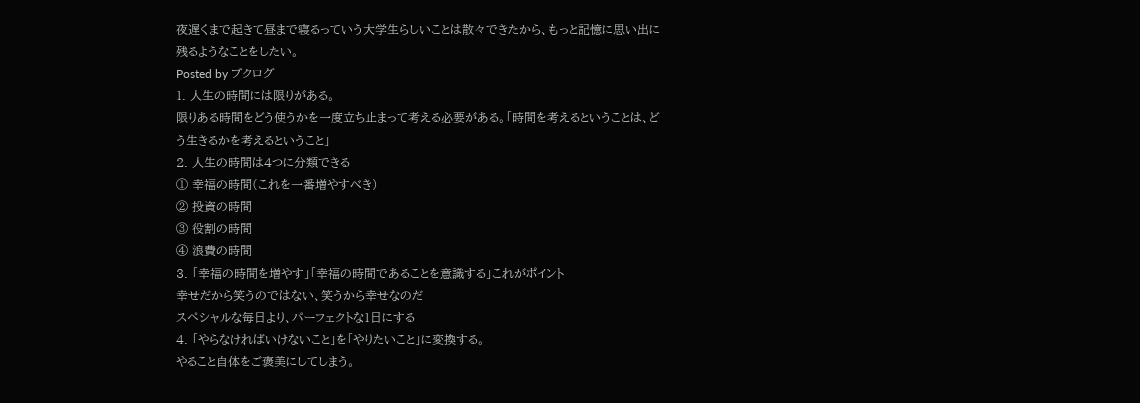夜遅くまで起きて昼まで寝るっていう大学生らしいことは散々できたから、もっと記憶に思い出に残るようなことをしたい。
Posted by ブクログ
1. 人生の時間には限りがある。
限りある時間をどう使うかを一度立ち止まって考える必要がある。「時間を考えるということは、どう生きるかを考えるということ」
2. 人生の時間は4つに分類できる
① 幸福の時間(これを一番増やすべき)
② 投資の時間
③ 役割の時間
④ 浪費の時間
3. 「幸福の時間を増やす」「幸福の時間であることを意識する」これがポイント
幸せだから笑うのではない、笑うから幸せなのだ
スペシャルな毎日より、パーフェクトな1日にする
4. 「やらなければいけないこと」を「やりたいこと」に変換する。
やること自体をご褒美にしてしまう。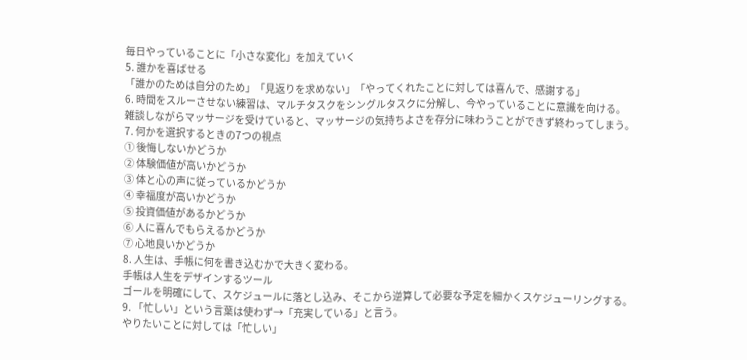毎日やっていることに「小さな変化」を加えていく
5. 誰かを喜ばせる
「誰かのためは自分のため」「見返りを求めない」「やってくれたことに対しては喜んで、感謝する」
6. 時間をスルーさせない練習は、マルチタスクをシングルタスクに分解し、今やっていることに意識を向ける。
雑談しながらマッサージを受けていると、マッサージの気持ちよさを存分に味わうことができず終わってしまう。
7. 何かを選択するときの7つの視点
① 後悔しないかどうか
② 体験価値が高いかどうか
③ 体と心の声に従っているかどうか
④ 幸福度が高いかどうか
⑤ 投資価値があるかどうか
⑥ 人に喜んでもらえるかどうか
⑦ 心地良いかどうか
8. 人生は、手帳に何を書き込むかで大きく変わる。
手帳は人生をデザインするツール
ゴールを明確にして、スケジュールに落とし込み、そこから逆算して必要な予定を細かくスケジューリングする。
9. 「忙しい」という言葉は使わず→「充実している」と言う。
やりたいことに対しては「忙しい」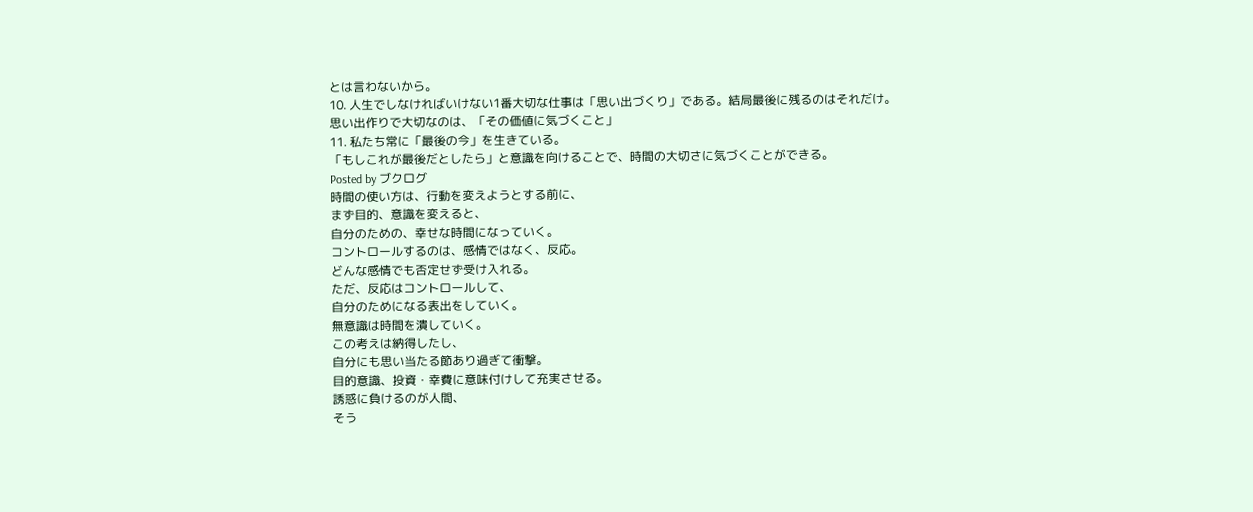とは言わないから。
10. 人生でしなければいけない1番大切な仕事は「思い出づくり」である。結局最後に残るのはそれだけ。
思い出作りで大切なのは、「その価値に気づくこと」
11. 私たち常に「最後の今」を生きている。
「もしこれが最後だとしたら」と意識を向けることで、時間の大切さに気づくことができる。
Posted by ブクログ
時間の使い方は、行動を変えようとする前に、
まず目的、意識を変えると、
自分のための、幸せな時間になっていく。
コントロールするのは、感情ではなく、反応。
どんな感情でも否定せず受け入れる。
ただ、反応はコントロールして、
自分のためになる表出をしていく。
無意識は時間を潰していく。
この考えは納得したし、
自分にも思い当たる節あり過ぎて衝撃。
目的意識、投資・幸費に意味付けして充実させる。
誘惑に負けるのが人間、
そう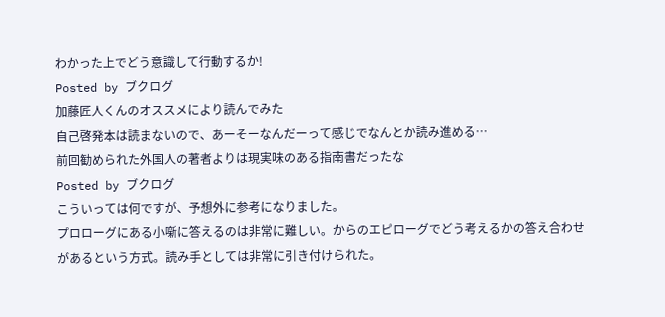わかった上でどう意識して行動するか!
Posted by ブクログ
加藤匠人くんのオススメにより読んでみた
自己啓発本は読まないので、あーそーなんだーって感じでなんとか読み進める…
前回勧められた外国人の著者よりは現実味のある指南書だったな
Posted by ブクログ
こういっては何ですが、予想外に参考になりました。
プロローグにある小噺に答えるのは非常に難しい。からのエピローグでどう考えるかの答え合わせがあるという方式。読み手としては非常に引き付けられた。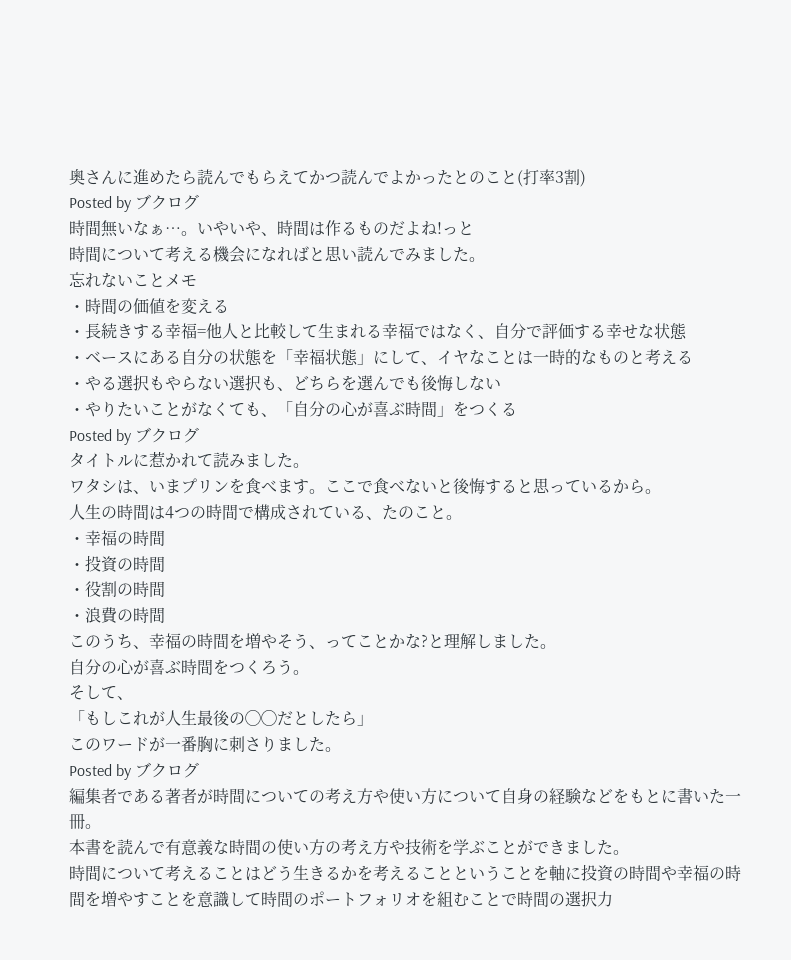奥さんに進めたら読んでもらえてかつ読んでよかったとのこと(打率3割)
Posted by ブクログ
時間無いなぁ…。いやいや、時間は作るものだよね!っと
時間について考える機会になればと思い読んでみました。
忘れないことメモ
・時間の価値を変える
・長続きする幸福=他人と比較して生まれる幸福ではなく、自分で評価する幸せな状態
・ベースにある自分の状態を「幸福状態」にして、イヤなことは一時的なものと考える
・やる選択もやらない選択も、どちらを選んでも後悔しない
・やりたいことがなくても、「自分の心が喜ぶ時間」をつくる
Posted by ブクログ
タイトルに惹かれて読みました。
ワタシは、いまプリンを食べます。ここで食べないと後悔すると思っているから。
人生の時間は4つの時間で構成されている、たのこと。
・幸福の時間
・投資の時間
・役割の時間
・浪費の時間
このうち、幸福の時間を増やそう、ってことかな?と理解しました。
自分の心が喜ぶ時間をつくろう。
そして、
「もしこれが人生最後の◯◯だとしたら」
このワードが一番胸に刺さりました。
Posted by ブクログ
編集者である著者が時間についての考え方や使い方について自身の経験などをもとに書いた一冊。
本書を読んで有意義な時間の使い方の考え方や技術を学ぶことができました。
時間について考えることはどう生きるかを考えることということを軸に投資の時間や幸福の時間を増やすことを意識して時間のポートフォリオを組むことで時間の選択力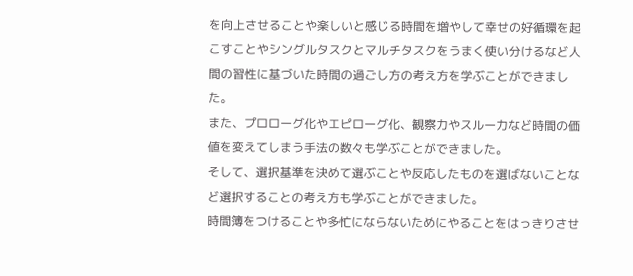を向上させることや楽しいと感じる時間を増やして幸せの好循環を起こすことやシングルタスクとマルチタスクをうまく使い分けるなど人間の習性に基づいた時間の過ごし方の考え方を学ぶことができました。
また、プロローグ化やエピローグ化、観察力やスルー力など時間の価値を変えてしまう手法の数々も学ぶことができました。
そして、選択基準を決めて選ぶことや反応したものを選ばないことなど選択することの考え方も学ぶことができました。
時間簿をつけることや多忙にならないためにやることをはっきりさせ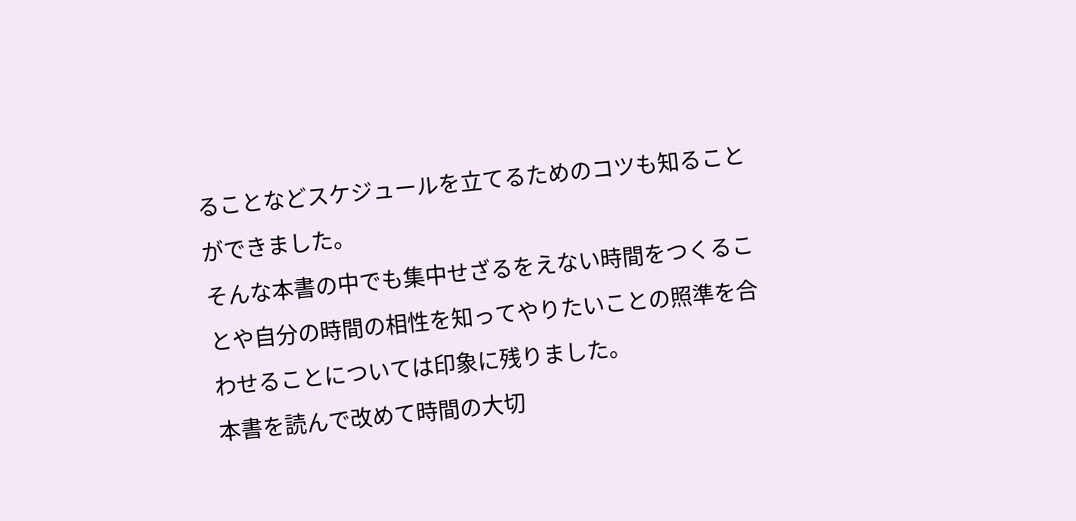ることなどスケジュールを立てるためのコツも知ることができました。
そんな本書の中でも集中せざるをえない時間をつくることや自分の時間の相性を知ってやりたいことの照準を合わせることについては印象に残りました。
本書を読んで改めて時間の大切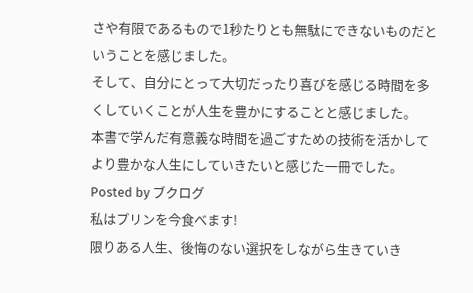さや有限であるもので1秒たりとも無駄にできないものだということを感じました。
そして、自分にとって大切だったり喜びを感じる時間を多くしていくことが人生を豊かにすることと感じました。
本書で学んだ有意義な時間を過ごすための技術を活かしてより豊かな人生にしていきたいと感じた一冊でした。
Posted by ブクログ
私はプリンを今食べます!
限りある人生、後悔のない選択をしながら生きていき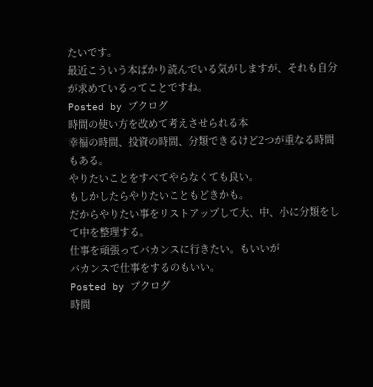たいです。
最近こういう本ばかり読んでいる気がしますが、それも自分が求めているってことですね。
Posted by ブクログ
時間の使い方を改めて考えさせられる本
幸福の時間、投資の時間、分類できるけど2つが重なる時間もある。
やりたいことをすべてやらなくても良い。
もしかしたらやりたいこともどきかも。
だからやりたい事をリストアップして大、中、小に分類をして中を整理する。
仕事を頑張ってバカンスに行きたい。もいいが
バカンスで仕事をするのもいい。
Posted by ブクログ
時間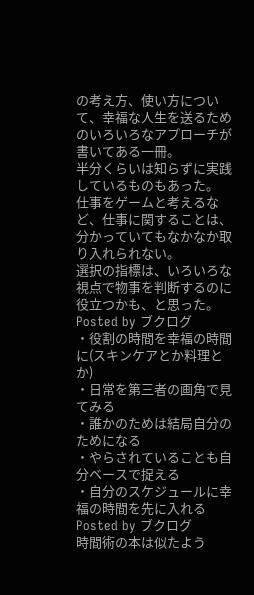の考え方、使い方について、幸福な人生を送るためのいろいろなアプローチが書いてある一冊。
半分くらいは知らずに実践しているものもあった。
仕事をゲームと考えるなど、仕事に関することは、分かっていてもなかなか取り入れられない。
選択の指標は、いろいろな視点で物事を判断するのに役立つかも、と思った。
Posted by ブクログ
・役割の時間を幸福の時間に(スキンケアとか料理とか)
・日常を第三者の画角で見てみる
・誰かのためは結局自分のためになる
・やらされていることも自分ベースで捉える
・自分のスケジュールに幸福の時間を先に入れる
Posted by ブクログ
時間術の本は似たよう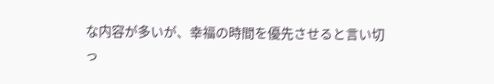な内容が多いが、幸福の時間を優先させると言い切っ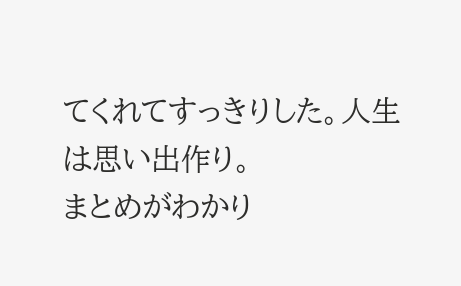てくれてすっきりした。人生は思い出作り。
まとめがわかり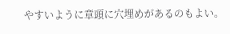やすいように章頭に穴埋めがあるのもよい。